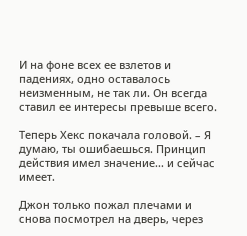И на фоне всех ее взлетов и падениях, одно оставалось неизменным, не так ли. Он всегда ставил ее интересы превыше всего.

Теперь Хекс покачала головой. – Я думаю, ты ошибаешься. Принцип действия имел значение... и сейчас имеет.

Джон только пожал плечами и снова посмотрел на дверь, через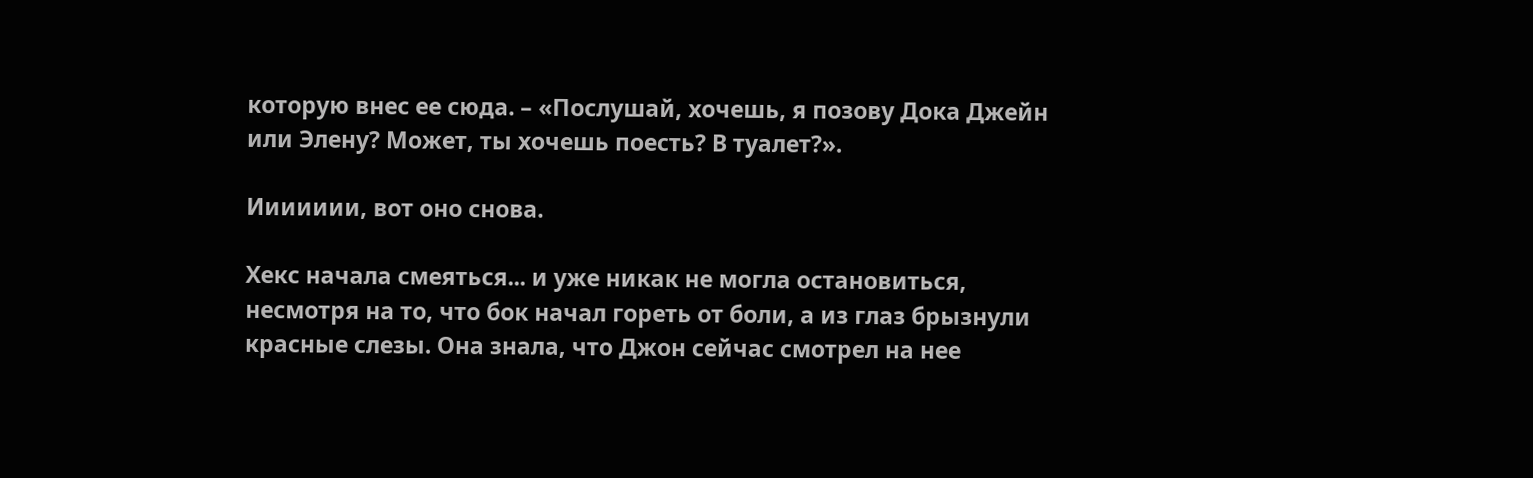которую внес ее сюда. – «Послушай, хочешь, я позову Дока Джейн или Элену? Может, ты хочешь поесть? В туалет?».

Иииииии, вот оно снова.

Хекс начала смеяться... и уже никак не могла остановиться, несмотря на то, что бок начал гореть от боли, а из глаз брызнули красные слезы. Она знала, что Джон сейчас смотрел на нее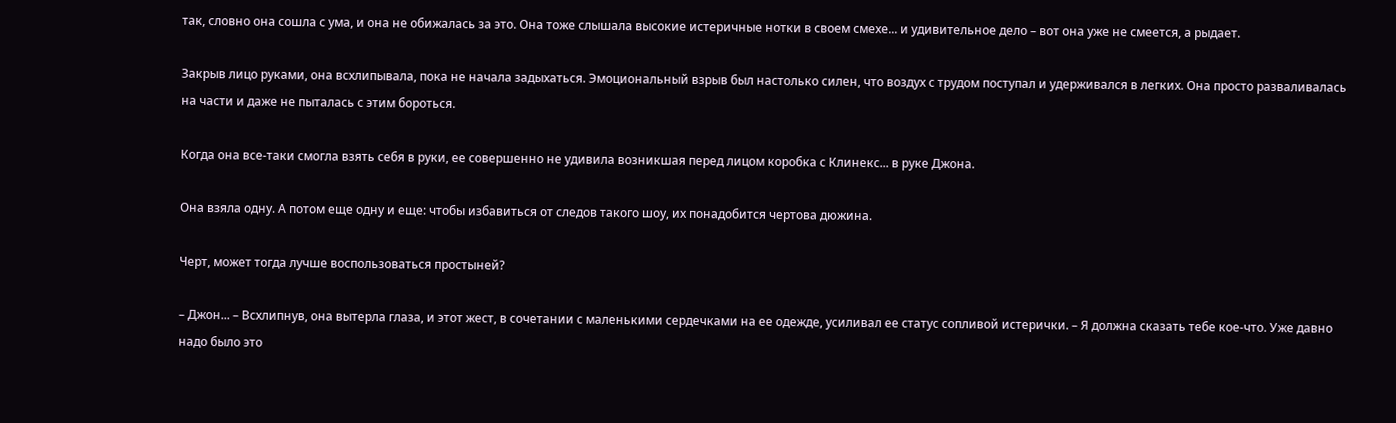так, словно она сошла с ума, и она не обижалась за это. Она тоже слышала высокие истеричные нотки в своем смехе... и удивительное дело – вот она уже не смеется, а рыдает.

Закрыв лицо руками, она всхлипывала, пока не начала задыхаться. Эмоциональный взрыв был настолько силен, что воздух с трудом поступал и удерживался в легких. Она просто разваливалась на части и даже не пыталась с этим бороться.

Когда она все-таки смогла взять себя в руки, ее совершенно не удивила возникшая перед лицом коробка с Клинекс... в руке Джона.

Она взяла одну. А потом еще одну и еще: чтобы избавиться от следов такого шоу, их понадобится чертова дюжина.

Черт, может тогда лучше воспользоваться простыней?

– Джон... – Всхлипнув, она вытерла глаза, и этот жест, в сочетании с маленькими сердечками на ее одежде, усиливал ее статус сопливой истерички. – Я должна сказать тебе кое-что. Уже давно надо было это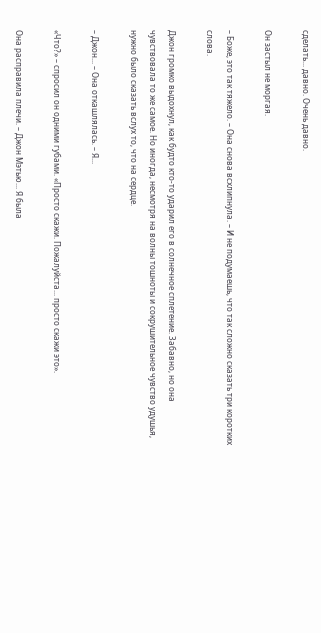сделать... давно. Очень давно.

Он застыл не моргая.

– Боже, это так тяжело. – Она снова всхлипнула. – И не подумаешь, что так сложно сказать три коротких слова.

Джон громко выдохнул, как будто кто-то ударил его в солнечное сплетение. Забавно, но она чувствовала то же самое. Но иногда, несмотря на волны тошноты и сокрушительное чувство удушья, нужно было сказать вслух то, что на сердце.

– Джон... – Она откашлялась. – Я...

«Что?» – спросил он одними губами. «Просто скажи. Пожалуйста... просто скажи это».

Она расправила плечи. – Джон Мэтью... Я была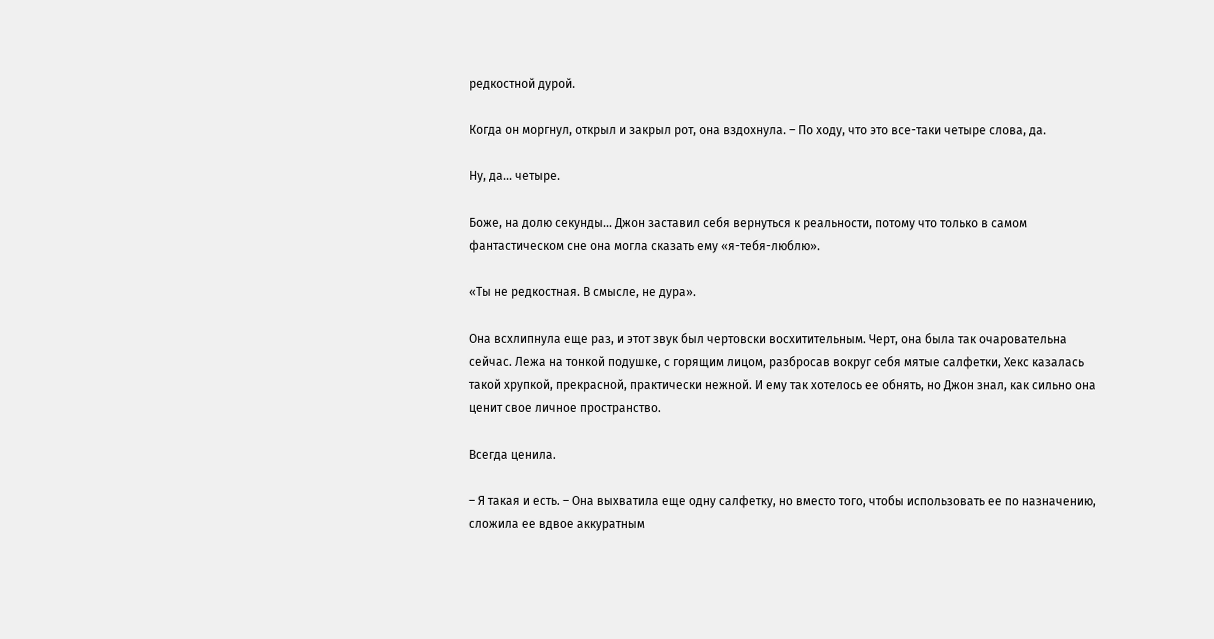редкостной дурой.

Когда он моргнул, открыл и закрыл рот, она вздохнула. – По ходу, что это все-таки четыре слова, да.

Ну, да... четыре.

Боже, на долю секунды... Джон заставил себя вернуться к реальности, потому что только в самом фантастическом сне она могла сказать ему «я-тебя-люблю».

«Ты не редкостная. В смысле, не дура».

Она всхлипнула еще раз, и этот звук был чертовски восхитительным. Черт, она была так очаровательна сейчас. Лежа на тонкой подушке, с горящим лицом, разбросав вокруг себя мятые салфетки, Хекс казалась такой хрупкой, прекрасной, практически нежной. И ему так хотелось ее обнять, но Джон знал, как сильно она ценит свое личное пространство.

Всегда ценила.

– Я такая и есть. – Она выхватила еще одну салфетку, но вместо того, чтобы использовать ее по назначению, сложила ее вдвое аккуратным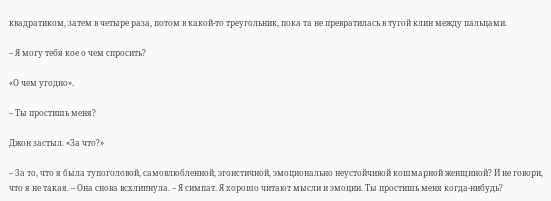квадратиком, затем в четыре раза, потом в какой-то треугольник, пока та не превратилась в тугой клин между пальцами.

– Я могу тебя кое о чем спросить?

«О чем угодно».

– Ты простишь меня?

Джон застыл. «За что?»

– За то, что я была тупоголовой, самовлюбленной, эгоистичной, эмоционально неустойчивой кошмарной женщиной? И не говори, что я не такая. – Она снова всхлипнула. – Я симпат. Я хорошо читают мысли и эмоции. Ты простишь меня когда-нибудь?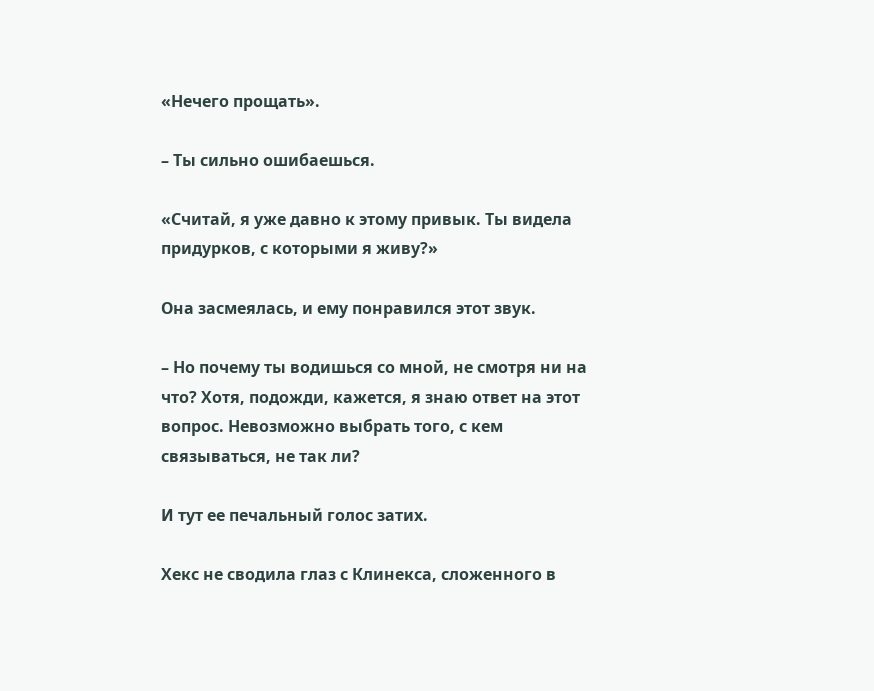«Нечего прощать».

– Ты сильно ошибаешься.

«Считай, я уже давно к этому привык. Ты видела придурков, с которыми я живу?»

Она засмеялась, и ему понравился этот звук.

– Но почему ты водишься со мной, не смотря ни на что? Хотя, подожди, кажется, я знаю ответ на этот вопрос. Невозможно выбрать того, с кем связываться, не так ли?

И тут ее печальный голос затих.

Хекс не сводила глаз с Клинекса, сложенного в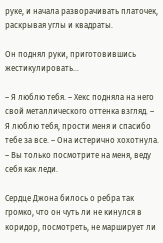руке, и начала разворачивать платочек, раскрывая углы и квадраты.

Он поднял руки, приготовившись жестикулировать…

– Я люблю тебя. – Хекс подняла на него свой металлического оттенка взгляд. – Я люблю тебя, прости меня и спасибо тебе за все. – Она истерично хохотнула. – Вы только посмотрите на меня, веду себя как леди.

Сердце Джона билось о ребра так громко, что он чуть ли не кинулся в коридор, посмотреть, не марширует ли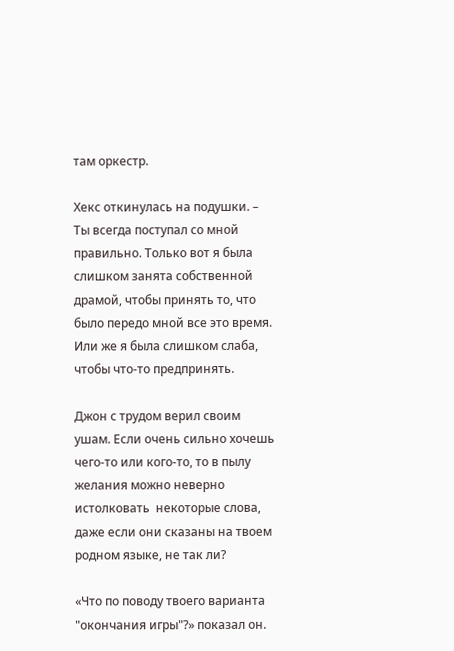там оркестр.

Хекс откинулась на подушки. – Ты всегда поступал со мной правильно. Только вот я была слишком занята собственной драмой, чтобы принять то, что было передо мной все это время. Или же я была слишком слаба, чтобы что-то предпринять.

Джон с трудом верил своим ушам. Если очень сильно хочешь чего-то или кого-то, то в пылу желания можно неверно истолковать  некоторые слова, даже если они сказаны на твоем родном языке, не так ли?

«Что по поводу твоего варианта "окончания игры"?» показал он.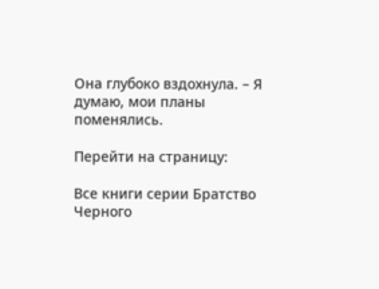Она глубоко вздохнула. – Я думаю, мои планы поменялись.

Перейти на страницу:

Все книги серии Братство Черного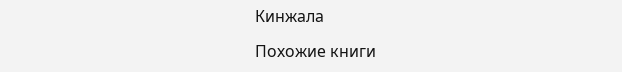Кинжала

Похожие книги